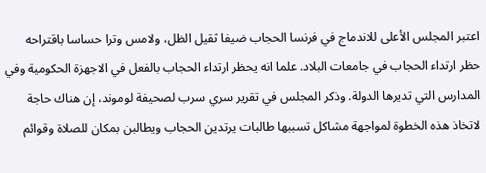اعتبر المجلس الأعلى للاندماج في فرنسا الحجاب ضيفا ثقيل الظل، ولامس وترا حساسا باقتراحه حظر ارتداء الحجاب في جامعات البلاد. علما انه يحظر ارتداء الحجاب بالفعل في الاجهزة الحكومية وفي المدارس التي تديرها الدولة. وذكر المجلس في تقرير سري سرب لصحيفة لوموند، إن هناك حاجة لاتخاذ هذه الخطوة لمواجهة مشاكل تسببها طالبات يرتدين الحجاب ويطالبن بمكان للصلاة وقوائم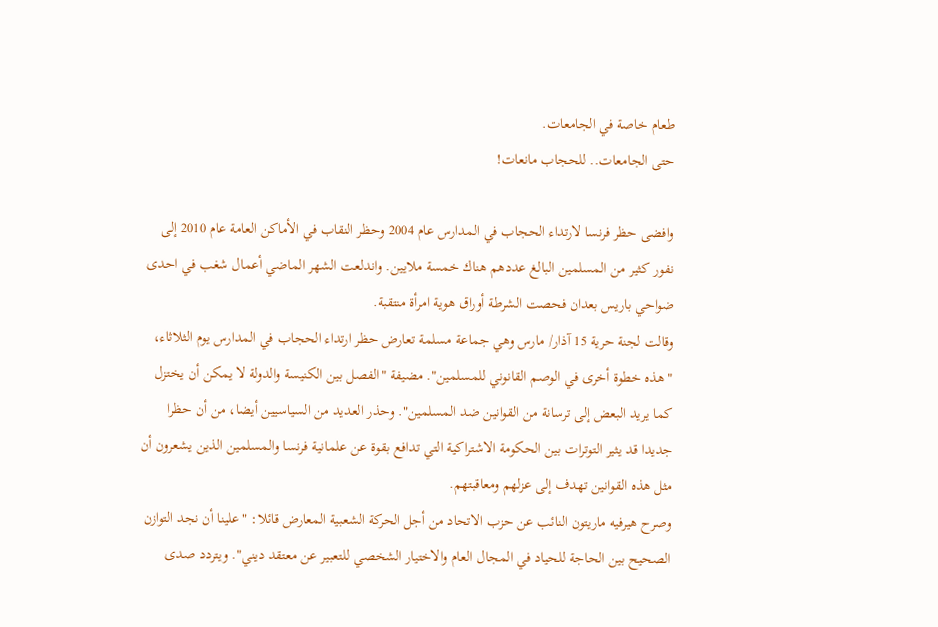طعام خاصة في الجامعات.
حتى الجامعات.. للحجاب مانعات!

وافضى حظر فرنسا لارتداء الحجاب في المدارس عام 2004 وحظر النقاب في الأماكن العامة عام 2010 إلى نفور كثير من المسلمين البالغ عددهم هناك خمسة ملايين. واندلعت الشهر الماضي أعمال شغب في احدى ضواحي باريس بعدان فحصت الشرطة أوراق هوية امرأة منتقبة.
وقالت لجنة حرية 15 آذار/ مارس وهي جماعة مسلمة تعارض حظر ارتداء الحجاب في المدارس يوم الثلاثاء، "هذه خطوة أخرى في الوصم القانوني للمسلمين". مضيفة "الفصل بين الكنيسة والدولة لا يمكن أن يختزل كما يريد البعض إلى ترسانة من القوانين ضد المسلمين". وحذر العديد من السياسيين أيضا، من أن حظرا جديدا قد يثير التوترات بين الحكومة الاشتراكية التي تدافع بقوة عن علمانية فرنسا والمسلمين الذين يشعرون أن مثل هذه القوانين تهدف إلى عزلهم ومعاقبتهم.
وصرح هيرفيه ماريتون النائب عن حزب الاتحاد من أجل الحركة الشعبية المعارض قائلا: "علينا أن نجد التوازن الصحيح بين الحاجة للحياد في المجال العام والاختيار الشخصي للتعبير عن معتقد ديني". ويتردد صدى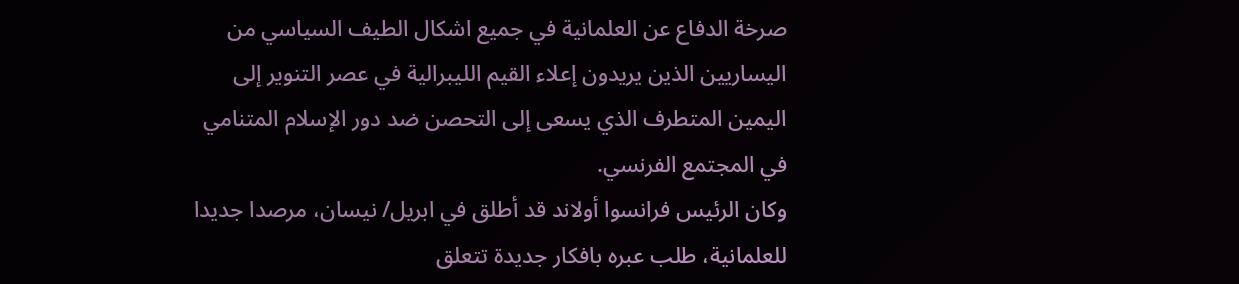صرخة الدفاع عن العلمانية في جميع اشكال الطيف السياسي من اليساريين الذين يريدون إعلاء القيم الليبرالية في عصر التنوير إلى اليمين المتطرف الذي يسعى إلى التحصن ضد دور الإسلام المتنامي في المجتمع الفرنسي.
وكان الرئيس فرانسوا أولاند قد أطلق في ابريل/ نيسان، مرصدا جديدا للعلمانية، طلب عبره بافكار جديدة تتعلق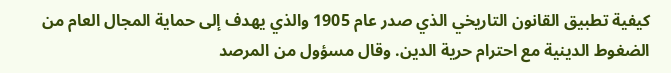كيفية تطبيق القانون التاريخي الذي صدر عام 1905 والذي يهدف إلى حماية المجال العام من الضغوط الدينية مع احترام حرية الدين. وقال مسؤول من المرصد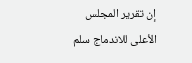إن تقرير المجلس الأعلى للاندماج سلم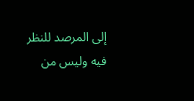إلى المرصد للنظر فيه وليس من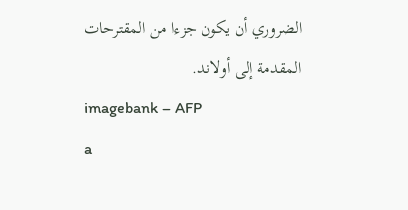الضروري أن يكون جزءا من المقترحات المقدمة إلى أولاند.
imagebank – AFP
a